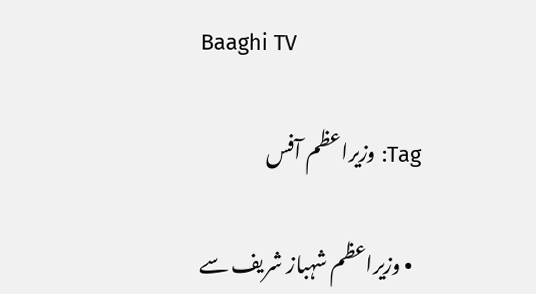Baaghi TV

Tag: وزیراعظم آفس

  • وزیراعظم شہباز شریف سے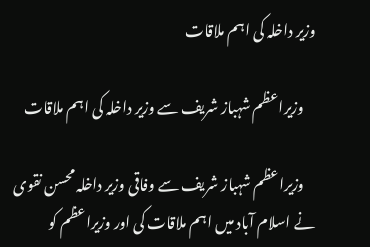وزیر داخلہ کی اہم ملاقات

    وزیراعظم شہباز شریف سے وزیر داخلہ کی اہم ملاقات

    وزیراعظم شہباز شریف سے وفاقی وزیر داخلہ محسن نقوی نے اسلام آباد میں اہم ملاقات کی اور وزیراعظم کو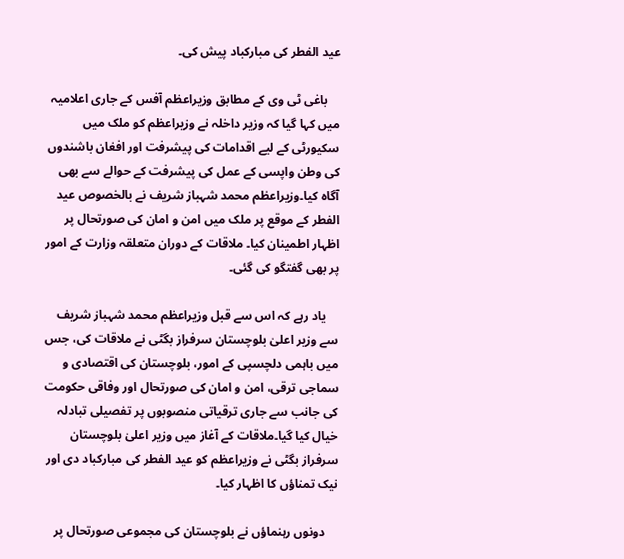عید الفطر کی مبارکباد پیش کی۔

    باغی ٹی وی کے مطابق وزیراعظم آفس کے جاری اعلامیہ میں کہا گیا کہ وزیر داخلہ نے وزیراعظم کو ملک میں سکیورٹی کے لیے اقدامات کی پیشرفت اور افغان باشندوں کی وطن واپسی کے عمل کی پیشرفت کے حوالے سے بھی آگاہ کیا۔وزیراعظم محمد شہباز شریف نے بالخصوص عید الفطر کے موقع پر ملک میں امن و امان کی صورتحال پر اظہار اطمینان کیا۔ ملاقات کے دوران متعلقہ وزارت کے امور پر بھی گفتگو کی گئی۔

    یاد رہے کہ اس سے قبل وزیراعظم محمد شہباز شریف سے وزیر اعلیٰ بلوچستان سرفراز بگٹی نے ملاقات کی، جس میں باہمی دلچسپی کے امور، بلوچستان کی اقتصادی و سماجی ترقی، امن و امان کی صورتحال اور وفاقی حکومت کی جانب سے جاری ترقیاتی منصوبوں پر تفصیلی تبادلہ خیال کیا گیا۔ملاقات کے آغاز میں وزیر اعلیٰ بلوچستان سرفراز بگٹی نے وزیراعظم کو عید الفطر کی مبارکباد دی اور نیک تمناؤں کا اظہار کیا۔

    دونوں رہنماؤں نے بلوچستان کی مجموعی صورتحال پر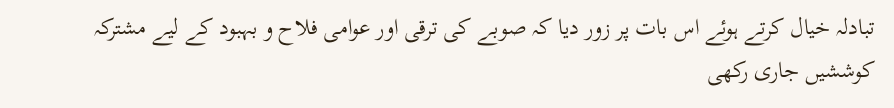تبادلہ خیال کرتے ہوئے اس بات پر زور دیا کہ صوبے کی ترقی اور عوامی فلاح و بہبود کے لیے مشترکہ کوششیں جاری رکھی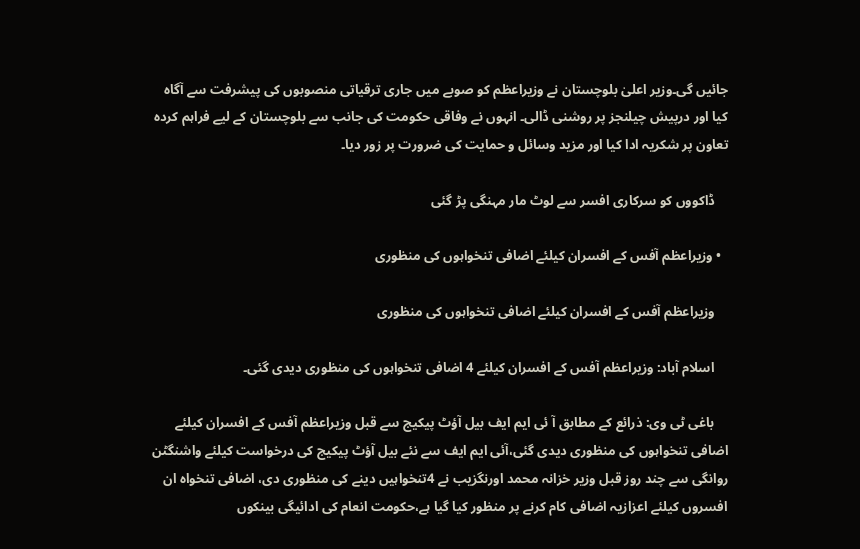جائیں گی۔وزیر اعلیٰ بلوچستان نے وزیراعظم کو صوبے میں جاری ترقیاتی منصوبوں کی پیشرفت سے آگاہ کیا اور درپیش چیلنجز پر روشنی ڈالی۔ انہوں نے وفاقی حکومت کی جانب سے بلوچستان کے لیے فراہم کردہ تعاون پر شکریہ ادا کیا اور مزید وسائل و حمایت کی ضرورت پر زور دیا۔

    ڈاکووں کو سرکاری افسر سے لوٹ مار مہنگی پڑ گئی

  • وزیراعظم آفس کے افسران کیلئے اضافی تنخواہوں کی منظوری

    وزیراعظم آفس کے افسران کیلئے اضافی تنخواہوں کی منظوری

    اسلام آباد: وزیراعظم آفس کے افسران کیلئے 4 اضافی تنخواہوں کی منظوری دیدی گئی۔

    باغی ٹی وی: ذرائع کے مطابق آ ئی ایم ایف بیل آؤٹ پیکیج سے قبل وزیراعظم آفس کے افسران کیلئے اضافی تنخواہوں کی منظوری دیدی گئی،آئی ایم ایف سے نئے بیل آؤٹ پیکیج کی درخواست کیلئے واشنگٹن روانگی سے چند روز قبل وزیر خزانہ محمد اورنگزیب نے 4تنخواہیں دینے کی منظوری دی، اضافی تنخواہ ان افسروں کیلئے اعزازیہ اضافی کام کرنے پر منظور کیا گیا ہے،حکومت انعام کی ادائیگی بینکوں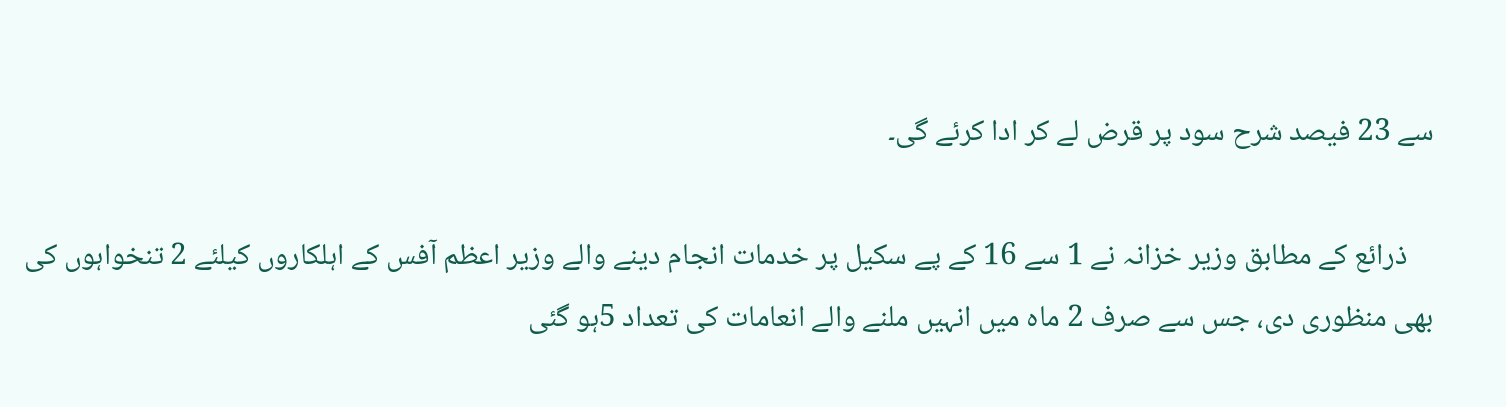سے 23 فیصد شرح سود پر قرض لے کر ادا کرئے گی۔

    ذرائع کے مطابق وزیر خزانہ نے 1 سے 16 کے پے سکیل پر خدمات انجام دینے والے وزیر اعظم آفس کے اہلکاروں کیلئے 2 تنخواہوں کی بھی منظوری دی، جس سے صرف 2 ماہ میں انہیں ملنے والے انعامات کی تعداد 5ہو گئی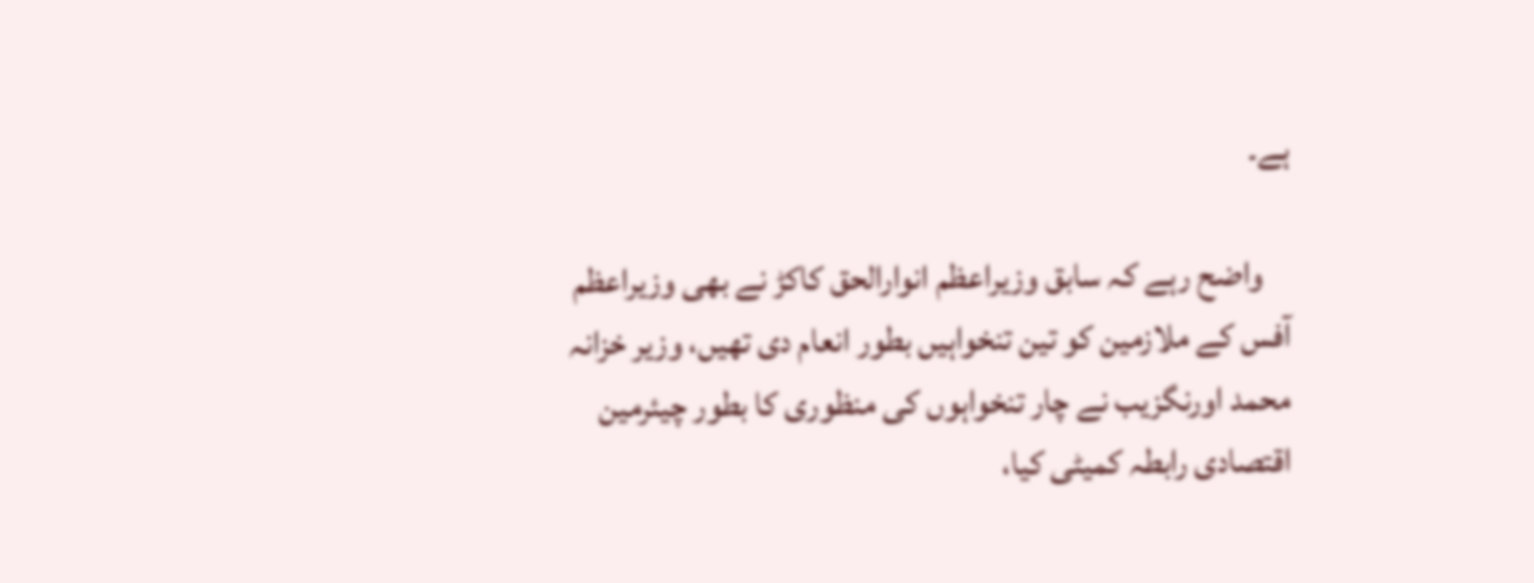ہے۔

    واضح رہے کہ سابق وزیراعظم انوارالحق کاکڑ نے بھی وزیراعظم آفس کے ملازمین کو تین تنخواہیں بطور انعام دی تھیں، وزیر خزانہ محمد اورنگزیب نے چار تنخواہوں کی منظوری کا بطور چیئرمین اقتصادی رابطہ کمیٹی کیا،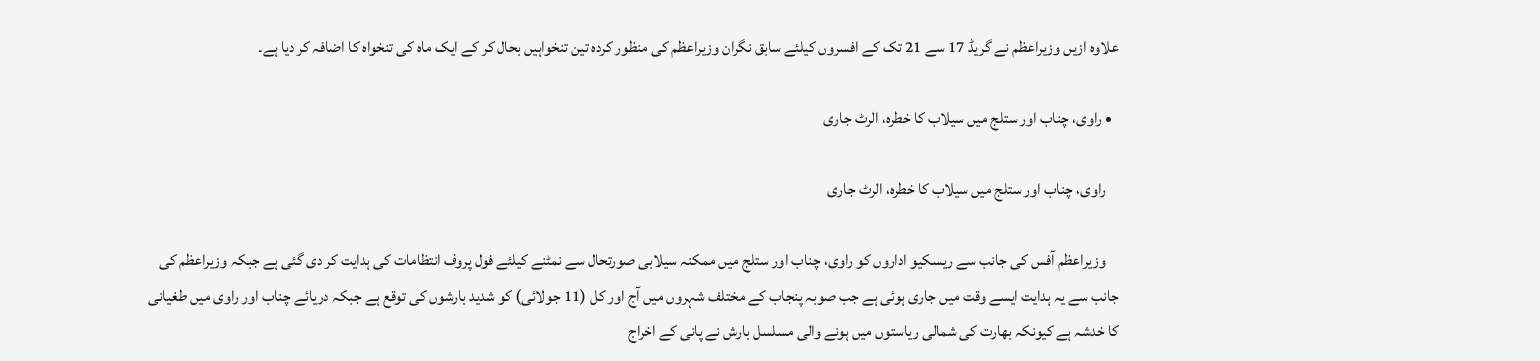علاوہ ازیں وزیراعظم نے گریڈ 17 سے 21 تک کے افسروں کیلئے سابق نگران وزیراعظم کی منظور کردہ تین تنخواہیں بحال کر کے ایک ماہ کی تنخواہ کا اضافہ کر دیا ہے۔

  • راوی، چناب اور ستلج میں سیلاب کا خطرہ، الرٹ جاری

    راوی، چناب اور ستلج میں سیلاب کا خطرہ، الرٹ جاری

    وزیراعظم آفس کی جانب سے ریسکیو اداروں کو راوی، چناب اور ستلج میں ممکنہ سیلابی صورتحال سے نمٹنے کیلئے فول پروف انتظامات کی ہدایت کر دی گئی ہے جبکہ وزیراعظم کی جانب سے یہ ہدایت ایسے وقت میں جاری ہوئی ہے جب صوبہ پنجاب کے مختلف شہروں میں آج اور کل (11 جولائی) کو شدید بارشوں کی توقع ہے جبکہ دریائے چناب اور راوی میں طغیانی کا خدشہ ہے کیونکہ بھارت کی شمالی ریاستوں میں ہونے والی مسلسل بارش نے پانی کے اخراج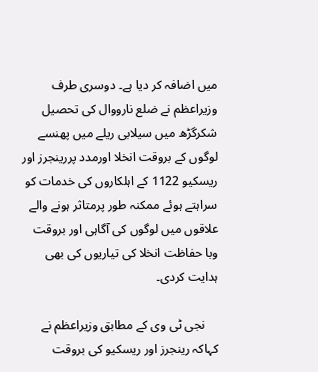میں اضافہ کر دیا ہے۔ دوسری طرف وزیراعظم نے ضلع نارووال کی تحصیل شکرگڑھ میں سیلابی ریلے میں پھنسے لوگوں کے بروقت انخلا اورمدد پررینجرز اور ریسکیو 1122 کے اہلکاروں کی خدمات کو سراہتے ہوئے ممکنہ طور پرمتاثر ہونے والے علاقوں میں لوگوں کی آگاہی اور بروقت وبا حفاظت انخلا کی تیاریوں کی بھی ہدایت کردی۔

    نجی ٹی وی کے مطابق وزیراعظم نے کہاکہ رینجرز اور ریسکیو کی بروقت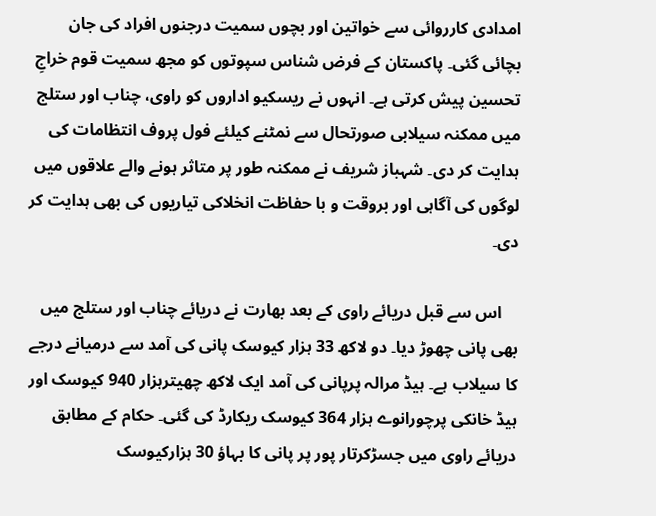امدادی کارروائی سے خواتین اور بچوں سمیت درجنوں افراد کی جان بچائی گئی۔ پاکستان کے فرض شناس سپوتوں کو مجھ سمیت قوم خراجِ تحسین پیش کرتی ہے۔ انہوں نے ریسکیو اداروں کو راوی، چناب اور ستلج میں ممکنہ سیلابی صورتحال سے نمٹنے کیلئے فول پروف انتظامات کی ہدایت کر دی۔ شہباز شریف نے ممکنہ طور پر متاثر ہونے والے علاقوں میں لوگوں کی آگاہی اور بروقت و با حفاظت انخلاکی تیاریوں کی بھی ہدایت کر دی۔

    اس سے قبل دریائے راوی کے بعد بھارت نے دريائے چناب اور ستلج میں بھی پانی چھوڑ دیا۔ دو لاکھ 33 ہزار کیوسک پانی کی آمد سے درمیانے درجے کا سیلاب ہے۔ ہیڈ مرالہ پرپانی کی آمد ایک لاکھ چھیترہزار 940 کیوسک اور ہیڈ خانکی پرچورانوے ہزار 364 کیوسک ریکارڈ کی گئی۔ حکام کے مطابق دريائے راوی میں جسڑکرتار پور پر پانی کا بہاؤ 30 ہزارکیوسک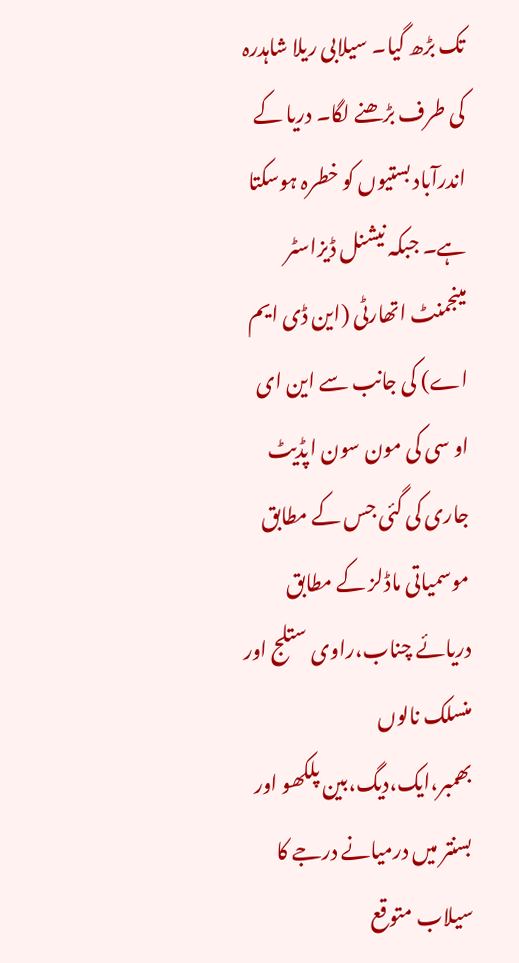تک بڑھ گیا۔ سیلابی ریلا شاہدرہ کی طرف بڑھنے لگا۔ دريا کے اندرآباد بستيوں کو خطرہ ہوسکتا ہے۔ جبکہ نیشنل ڈیزاسٹر مینجمنٹ اتھارٹی (این ڈی ایم اے) کی جانب سے این ای او سی کی مون سون اپڈیٹ جاری کی گئی جس کے مطابق موسمیاتی ماڈلز کے مطابق دریائے چناب،راوی ستلج اور منسلک نالوں بھمبر،ایک،دیگ،بین پلکھو اور بسنتر میں درمیانے درجے کا سیلاب متوقع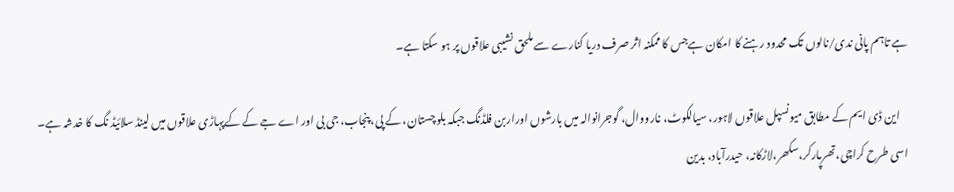ہے تاہم پانی ندی/نالوں تک محدود رہنے کا امکان ہےجس کا ممکنہ اثر صرف دریا کنارے سے ملحق نشیبی علاقوں پر ہو سکتا ہے۔

    این ڈی ایم کے مطابق میونسپل علاقوں لاہور، سیالکوٹ، نارووال، گوجرانوالہ میں بارشوں اوراربن فلڈنگ جبکہ بلوچستان، کے پی، پنجاب، جی بی اور اے جے کے کےپہاڑی علاقوں میں لینڈ سلائیڈ نگ کا خدشہ ہے۔ اسی طرح کراچی،تھرپارکر،سکھر،لاڑکانہ، حیدرآباد، بدین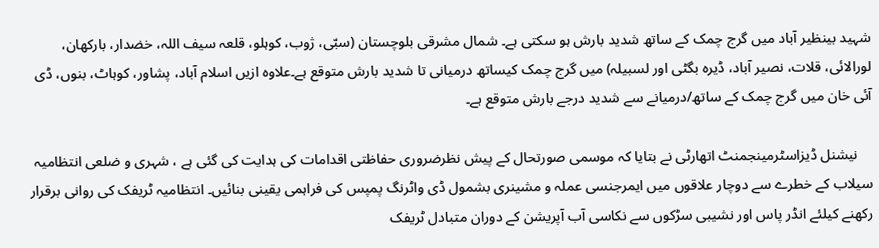شہید بینظیر آباد میں گرج چمک کے ساتھ شدید بارش ہو سکتی ہے۔ شمال مشرقی بلوچستان (سبّی، ژوب، کوہلو، قلعہ سیف اللہ، خضدار، بارکھان، لورالائی، قلات، نصیر آباد، ڈیرہ بگٹی اور لسبیلہ) میں گرج چمک کیساتھ درمیانی تا شدید بارش متوقع ہے۔علاوہ ازیں اسلام آباد، پشاور، کوہاٹ، بنوں، ڈی آئی خان میں گرج چمک کے ساتھ/درمیانے سے شدید درجے بارش متوقع ہے۔

    نیشنل ڈیزاسٹرمینجمنٹ اتھارٹی نے بتایا کہ موسمی صورتحال کے پیش نظرضروری حفاظتی اقدامات کی ہدایت کی گئی ہے ، شہری و ضلعی انتظامیہ سیلاب کے خطرے سے دوچار علاقوں میں ایمرجنسی عملہ و مشینری بشمول ڈی واٹرنگ پمپس کی فراہمی یقینی بنائیں۔ انتظامیہ ٹریفک کی روانی برقرار رکھنے کیلئے انڈر پاس اور نشیبی سڑکوں سے نکاسی آب آپریشن کے دوران متبادل ٹریفک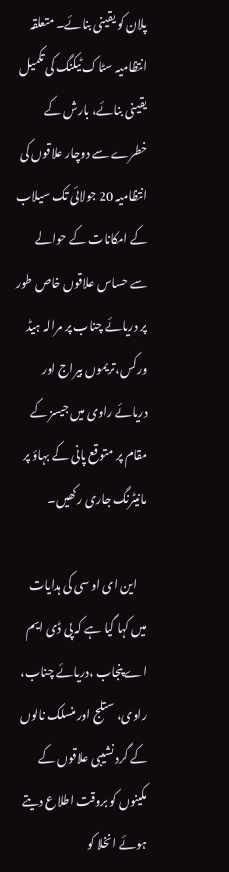پلان کو یقینی بنائے۔ متعلقہ انتظامیہ سٹاک ٹیکنگ کی تکمیل یقینی بنائے، بارش کے خطرے سے دوچار علاقوں کی انتظامیہ 20 جولائی تک سیلاب کے امکانات کے حوالے سے حساس علاقوں خاص طور پر دریائے چناب پر مرالہ ہیڈ ورکس،تریموں بیراج اور دریائے راوی میں جیسز کے مقام پر متوقع پانی کے بہاؤ پر مانیٹرنگ جاری رکھیں۔

    این ای او سی کی ہدایات میں کہا گیا ہے کہ پی ڈی ایم اے پنجاب ،دریائے چناب، راوی، ستلج اور منسلک نالوں کے گرد نشیبی علاقوں کے مکینوں کو بروقت اطلاع دیتے ہوئے انخلا کو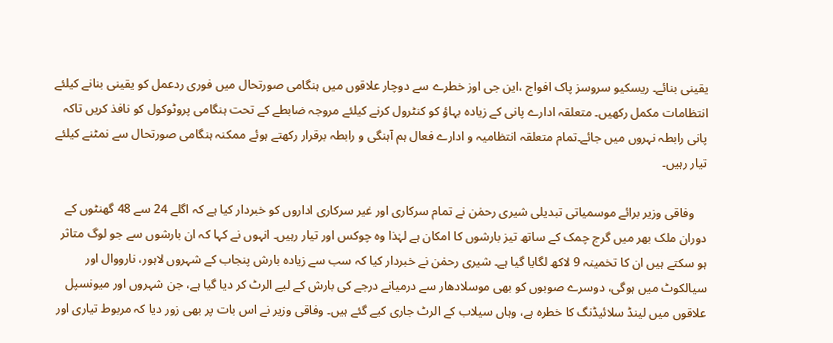یقینی بنائے۔ ریسکیو سروسز پاک افواج ،این جی اوز خطرے سے دوچار علاقوں میں ہنگامی صورتحال میں فوری ردعمل کو یقینی بنانے کیلئے انتظامات مکمل رکھیں۔ متعلقہ ادارے پانی کے زیادہ بہاؤ کو کنٹرول کرنے کیلئے مروجہ ضابطے کے تحت ہنگامی پروٹوکول کو نافذ کریں تاکہ پانی رابطہ نہروں میں جائے۔تمام متعلقہ انتظامیہ و ادارے فعال ہم آہنگی و رابطہ برقرار رکھتے ہوئے ممکنہ ہنگامی صورتحال سے نمٹنے کیلئے تیار رہیں۔

    وفاقی وزیر برائے موسمیاتی تبدیلی شیری رحمٰن نے تمام سرکاری اور غیر سرکاری اداروں کو خبردار کیا ہے کہ اگلے 24 سے 48 گھنٹوں کے دوران ملک بھر میں گرج چمک کے ساتھ تیز بارشوں کا امکان ہے لہٰذا وہ چوکس اور تیار رہیں۔ انہوں نے کہا کہ ان بارشوں سے جو لوگ متاثر ہو سکتے ہیں ان کا تخمینہ 9 لاکھ لگایا گیا ہے۔ شیری رحمٰن نے خبردار کیا کہ سب سے زیادہ بارش پنجاب کے شہروں لاہور، نارووال اور سیالکوٹ میں ہوگی، دوسرے صوبوں کو بھی موسلادھار سے درمیانے درجے کی بارش کے لیے الرٹ کر دیا گیا ہے، جن شہروں اور میونسپل علاقوں میں لینڈ سلائیڈنگ کا خطرہ ہے، وہاں سیلاب کے الرٹ جاری کیے گئے ہیں۔ وفاقی وزیر نے اس بات پر بھی زور دیا کہ مربوط تیاری اور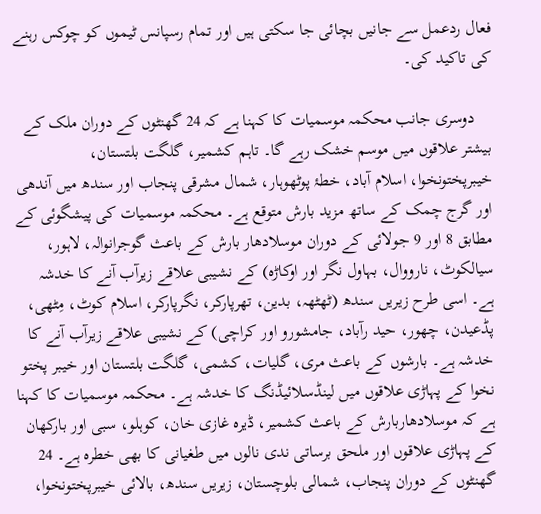فعال ردعمل سے جانیں بچائی جا سکتی ہیں اور تمام رسپانس ٹیموں کو چوکس رہنے کی تاکید کی۔

    دوسری جانب محکمہ موسمیات کا کہنا ہے کہ 24 گھنٹوں کے دوران ملک کے بیشتر علاقوں میں موسم خشک رہے گا۔ تاہم کشمیر، گلگت بلتستان، خیبرپختونخوا، اسلام آباد، خطۂ پوٹھوہار، شمال مشرقی پنجاب اور سندھ میں آندھی اور گرج چمک کے ساتھ مزید بارش متوقع ہے۔ محکمہ موسمیات کی پیشگوئی کے مطابق 8 اور 9 جولائی کے دوران موسلادھار بارش کے باعث گوجرانوالہ، لاہور، سیالکوٹ، نارووال، بہاول نگر اور اوکاڑہ) کے نشیبی علاقے زیرآب آنے کا خدشہ ہے۔ اسی طرح زیریں سندھ (ٹھٹھہ، بدین، تھرپارکر، نگرپارکر، اسلام کوٹ، مِٹھی، پڈعیدن، چھور، حید رآباد، جامشورو اور کراچی) کے نشیبی علاقے زیرآب آنے کا خدشہ ہے۔ بارشوں کے باعث مری، گلیات، کشمی، گلگت بلتستان اور خیبر پختو نخوا کے پہاڑی علاقوں میں لینڈسلائیڈنگ کا خدشہ ہے۔ محکمہ موسمیات کا کہنا ہے کہ موسلادھاربارش کے باعث کشمیر، ڈیرہ غازی خان، کوہلو، سبی اور بارکھان کے پہاڑی علاقوں اور ملحق برساتی ندی نالوں میں طغیانی کا بھی خطرہ ہے۔ 24 گھنٹوں کے دوران پنجاب، شمالی بلوچستان، زیریں سندھ، بالائی خیبرپختونخوا،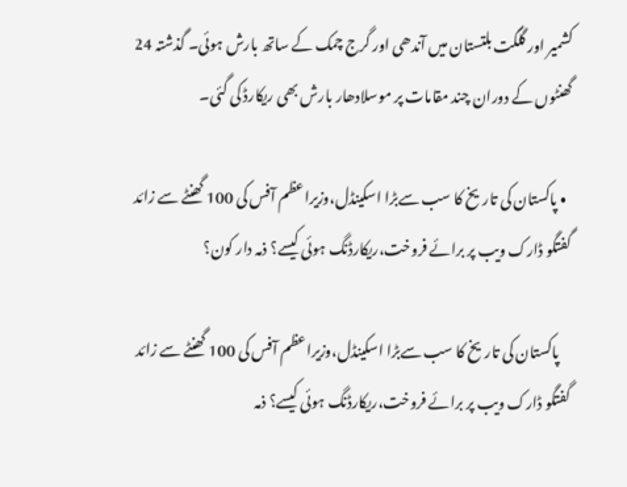کشمیر اور گلگت بلتستان میں آندھی اور گرج چمک کے ساتھ بارش ہوئی۔ گذشتہ 24 گھنٹوں کے دوران چند مقامات پر موسلادھار بارش بھی ریکارڈ کی گئی۔

  • پاکستان کی تاریخ کا سب سےبڑا اسکینڈل،وزیراعظم آفس کی 100 گھنٹے سے زائد گفتگو ڈارک ویب پر برائے فروخت،ریکارڈنگ ہوئی کیسے؟ ذمہ دار کون؟

    پاکستان کی تاریخ کا سب سےبڑا اسکینڈل،وزیراعظم آفس کی 100 گھنٹے سے زائد گفتگو ڈارک ویب پر برائے فروخت،ریکارڈنگ ہوئی کیسے؟ ذمہ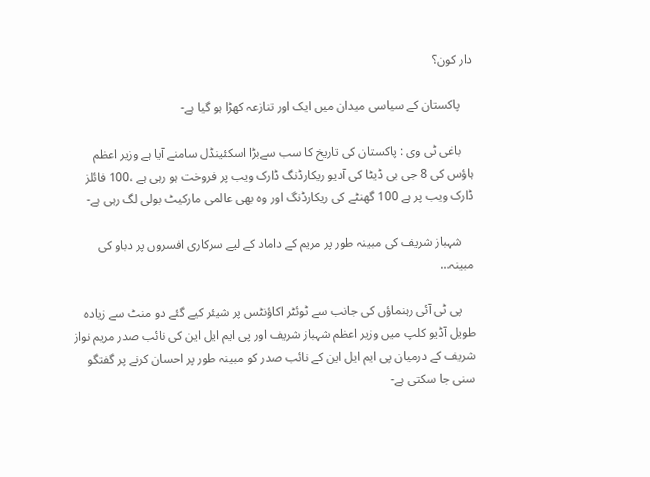دار کون؟

    پاکستان کے سیاسی میدان میں ایک اور تنازعہ کھڑا ہو گیا ہے-

    باغی ٹی وی : پاکستان کی تاریخ کا سب سےبڑا اسکئینڈل سامنے آیا ہے وزیر اعظم ہاؤس کی 8 جی بی ڈیٹا کی آدیو ریکارڈنگ ڈارک ویب پر فروخت ہو رہی ہے ،100 فائلز ڈارک ویب پر ہے 100 گھنٹے کی ریکارڈنگ اور وہ بھی عالمی مارکیٹ بولی لگ رہی ہے-

    شہباز شریف کی مبینہ طور پر مریم کے داماد کے لیے سرکاری افسروں پر دباو کی مبینہ…

    پی ٹی آئی رہنماؤں کی جانب سے ٹوئٹر اکاؤنٹس پر شیئر کیے گئے دو منٹ سے زیادہ طویل آڈیو کلپ میں وزیر اعظم شہباز شریف اور پی ایم ایل این کی نائب صدر مریم نواز شریف کے درمیان پی ایم ایل این کے نائب صدر کو مبینہ طور پر احسان کرنے پر گفتگو سنی جا سکتی ہے-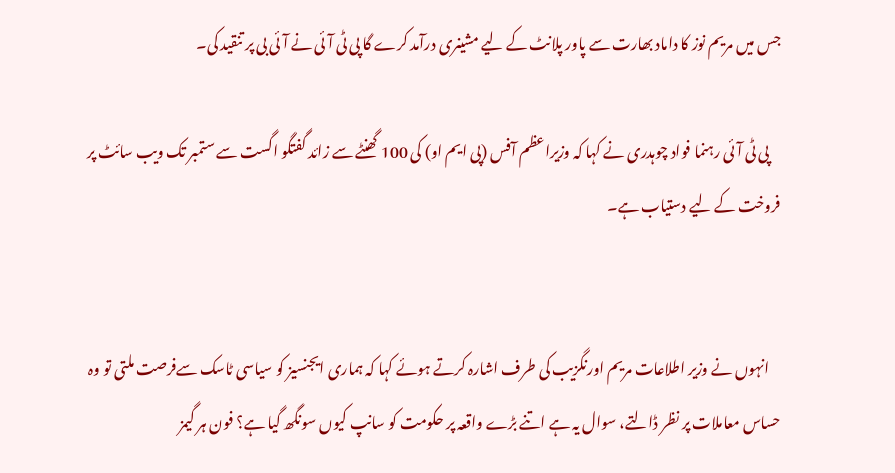جس میں مریم نوز کا داماد بھارت سے پاور پلانٹ کے لیے مشینری درآمد کرے گا پی ٹی آئی نے آئی بی پر تنقید کی۔

    پی ٹی آئی رہنما فواد چوہدری نے کہا کہ وزیراعظم آفس (پی ایم او) کی 100 گھنٹے سے زائد گفتگو اگست سے ستمبر تک ویب سائٹ پر فروخت کے لیے دستیاب ہے۔


    انہوں نے وزیر اطلاعات مریم اورنگزیب کی طرف اشارہ کرتے ہوئے کہا کہ ہماری ایجنسیز کو سیاسی ٹاسک سےفرصت ملتی تو وہ حساس معاملات پر نظر ڈالتے، سوال یہ ہے اتنے بڑے واقعہ پر حکومت کو سانپ کیوں سونگھ گیا ہے؟ فون ہر گیمز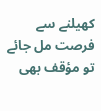کھیلنے سے فرصت مل جائے تو مؤقف بھی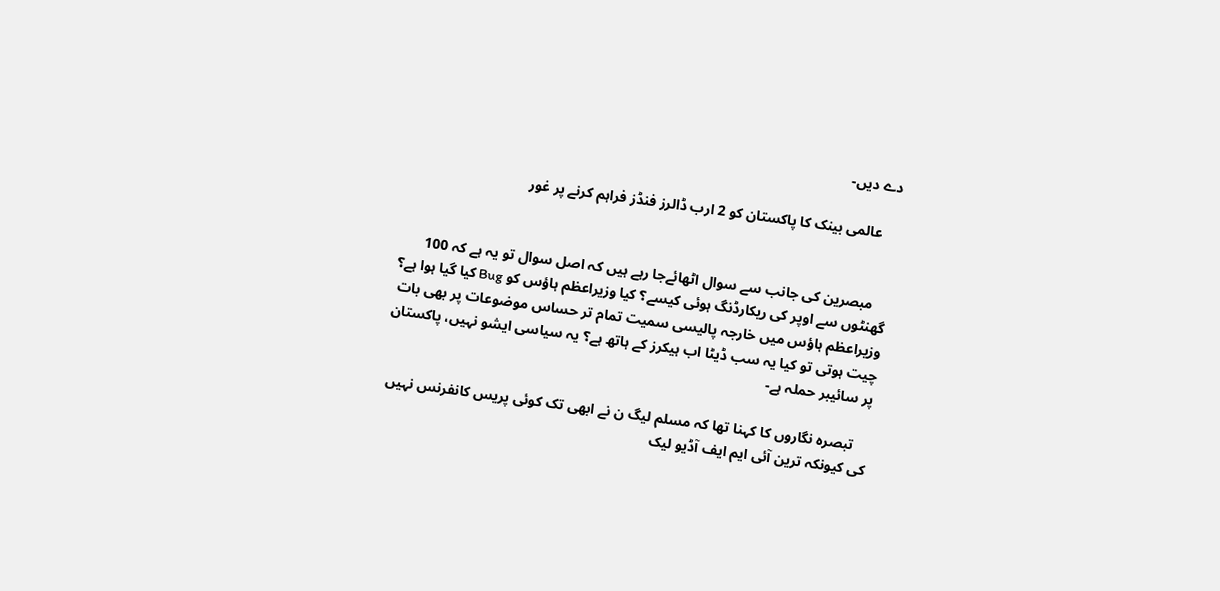دے دیں-

    عالمی بینک کا پاکستان کو 2 ارب ڈالرز فنڈز فراہم کرنے پر غور


    مبصرین کی جانب سے سوال اٹھائےجا رہے ہیں کہ اصل سوال تو یہ ہے کہ 100 گھنٹوں سے اوپر کی ریکارڈنگ ہوئی کیسے؟ کیا وزیراعظم ہاؤس کو Bug کیا گیا ہوا ہے؟ وزیراعظم ہاؤس میں خارجہ پالیسی سمیت تمام تر حساس موضوعات پر بھی بات چیت ہوتی تو کیا یہ سب ڈیٹا اب ہیکرز کے ہاتھ ہے؟ یہ سیاسی ایشو نہیں، پاکستان پر سائیبر حملہ ہے-

    تبصرہ نگاروں کا کہنا تھا کہ مسلم لیگ ن نے ابھی تک کوئی پریس کانفرنس نہیں کی کیونکہ ترین آئی ایم ایف آڈیو لیک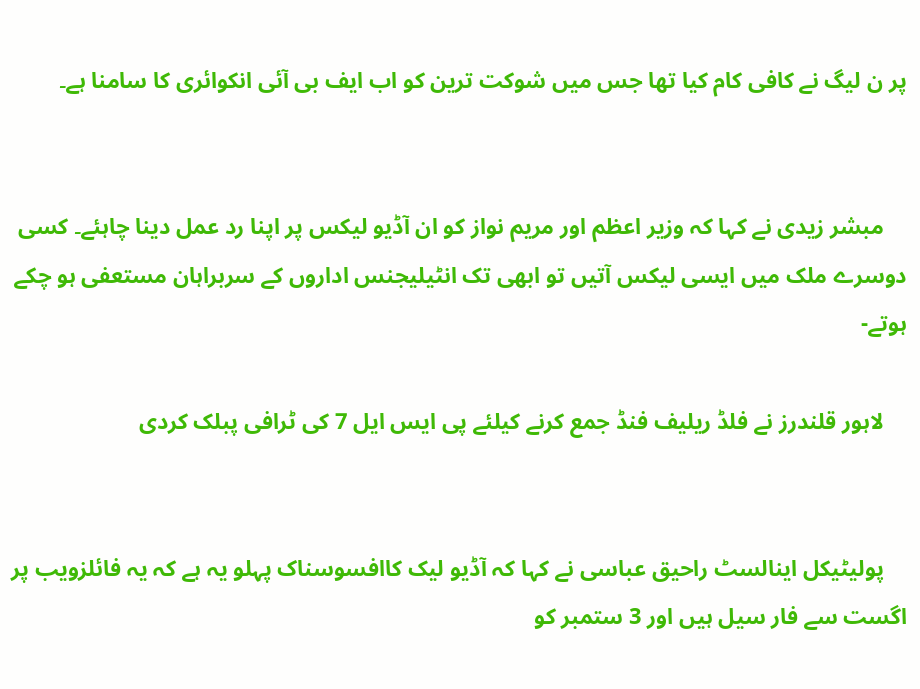پر ن لیگ نے کافی کام کیا تھا جس میں شوکت ترین کو اب ایف بی آئی انکوائری کا سامنا ہے۔


    مبشر زیدی نے کہا کہ وزیر اعظم اور مریم نواز کو ان آڈیو لیکس پر اپنا رد عمل دینا چاہئے۔ کسی دوسرے ملک میں ایسی لیکس آتیں تو ابھی تک انٹیلیجنس اداروں کے سربراہان مستعفی ہو چکے ہوتے-

    لاہور قلندرز نے فلڈ ریلیف فنڈ جمع کرنے کیلئے پی ایس ایل 7 کی ٹرافی پبلک کردی


    پولیٹیکل اینالسٹ راحیق عباسی نے کہا کہ آڈیو لیک کاافسوسناک پہلو یہ ہے کہ یہ فائلزویب پر اگست سے فار سیل ہیں اور 3 ستمبر کو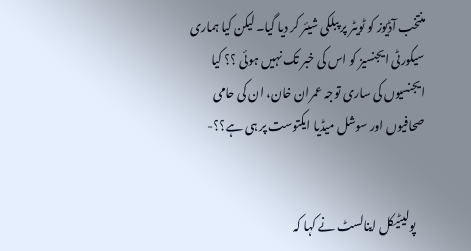منتخب آڈیوز کو ٹویٹر پر پبلکی شیئر کر دیا گیا۔ لیکن کیا ہماری سیکورٹی ایجنسیز کو اس کی خبر تک نہیں ہوئی ؟؟ کیا ایجنسیوں کی ساری توجہ عمران خان، ان کی حامی صحافیوں اور سوشل میڈیا ایکتوست پر ہی ہے؟؟-


    پولیٹیکل اینالسٹ نے کہا کہ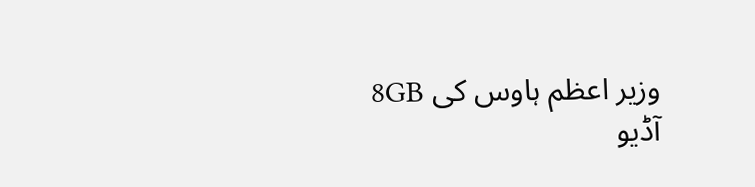وزیر اعظم ہاوس کی 8GB آڈیو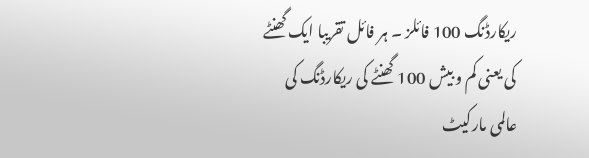ریکارڈنگ 100 فائلز ۔ ہر فائل تقریبا ایک گھنٹے کی یعنی کم و بیش 100 گھنٹے کی ریکارڈنگ کی عالمی مارکیٹ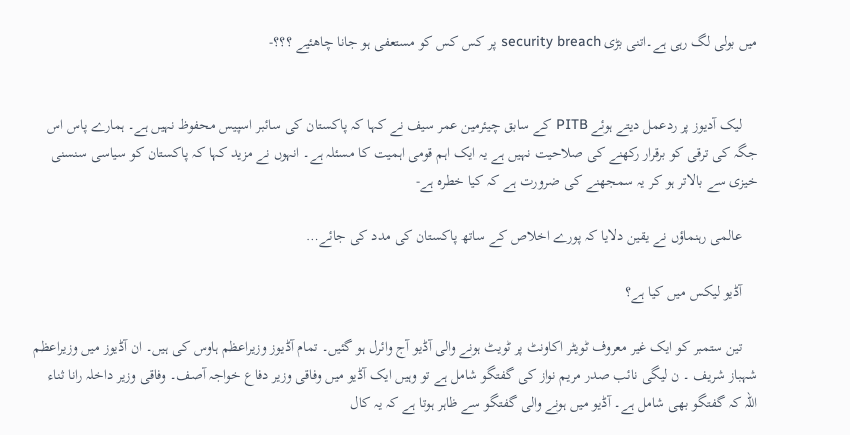میں بولی لگ رہی ہے۔اتنی بڑی security breach پر کس کس کو مستعفی ہو جانا چاھئیے ؟؟؟-


    لیک آدیوز پر ردعمل دیتے ہوئے PITB کے سابق چیئرمین عمر سیف نے کہا کہ پاکستان کی سائبر اسپیس محفوظ نہیں ہے۔ ہمارے پاس اس جگہ کی ترقی کو برقرار رکھنے کی صلاحیت نہیں ہے یہ ایک اہم قومی اہمیت کا مسئلہ ہے۔ انہوں نے مزید کہا کہ پاکستان کو سیاسی سنسنی خیزی سے بالاتر ہو کر یہ سمجھنے کی ضرورت ہے کہ کیا خطرہ ہے-

    عالمی رہنماؤں نے یقین دلایا کہ پورے اخلاص کے ساتھ پاکستان کی مدد کی جائے…

    آڈیو لیکس میں کیا ہے؟

    تین ستمبر کو ایک غیر معروف ٹویٹر اکاونٹ پر ٹویٹ ہونے والی آڈیو آج وائرل ہو گئیں۔ تمام آڈیوز وزیراعظم ہاوس کی ہیں۔ ان آڈیوز میں وزیراعظم شہباز شریف ۔ ن لیگی نائب صدر مریم نواز کی گفتگو شامل ہے تو وہیں ایک آڈیو میں وفاقی وزیر دفاع خواجہ آصف۔ وفاقی وزیر داخلہ رانا ثناء اللہ کہ گفتگو بھی شامل ہے۔ آڈیو میں ہونے والی گفتگو سے ظاہر ہوتا ہے کہ یہ کال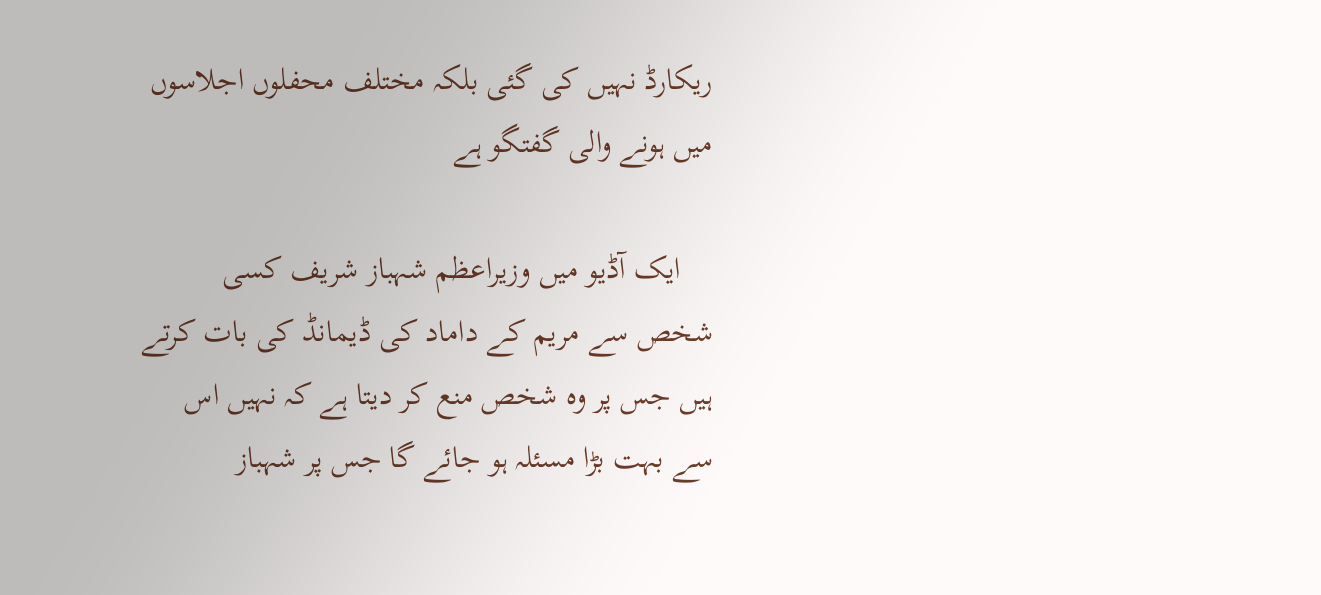ریکارڈ نہیں کی گئی بلکہ مختلف محفلوں اجلاسوں میں ہونے والی گفتگو ہے

    ایک آڈیو میں وزیراعظم شہباز شریف کسی شخص سے مریم کے داماد کی ڈیمانڈ کی بات کرتے ہیں جس پر وہ شخص منع کر دیتا ہے کہ نہیں اس سے بہت بڑا مسئلہ ہو جائے گا جس پر شہباز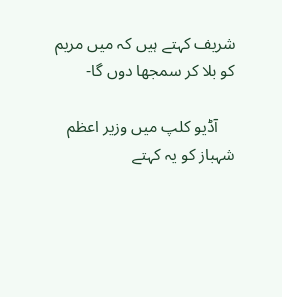شریف کہتے ہیں کہ میں مریم کو بلا کر سمجھا دوں گا-

    آڈیو کلپ میں وزیر اعظم شہباز کو یہ کہتے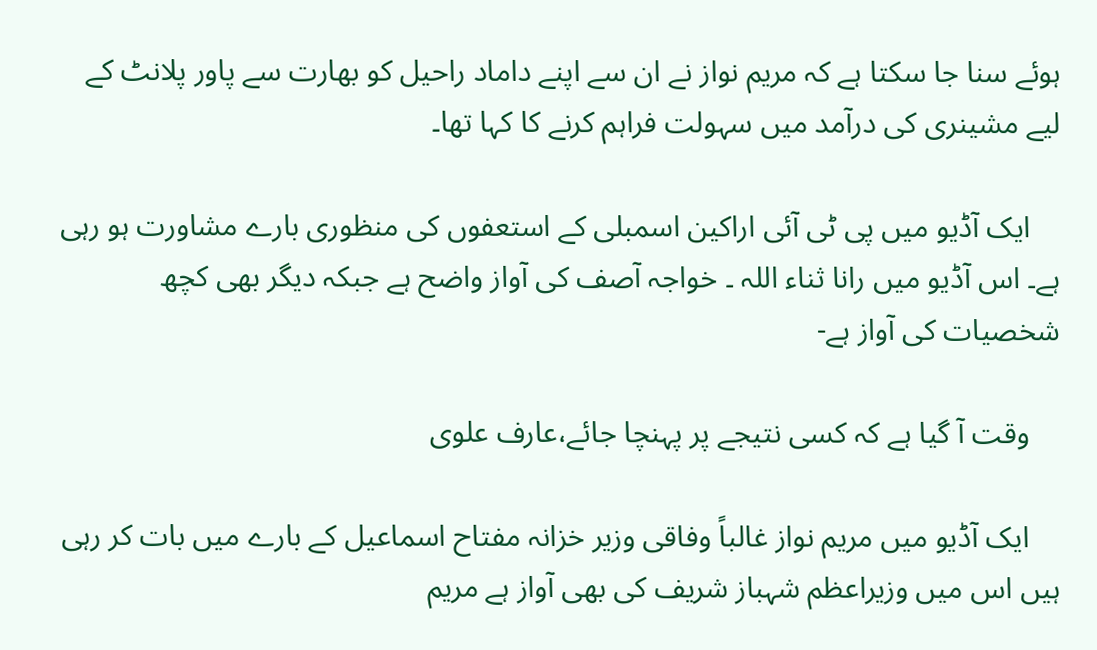ہوئے سنا جا سکتا ہے کہ مریم نواز نے ان سے اپنے داماد راحیل کو بھارت سے پاور پلانٹ کے لیے مشینری کی درآمد میں سہولت فراہم کرنے کا کہا تھا۔

    ایک آڈیو میں پی ٹی آئی اراکین اسمبلی کے استعفوں کی منظوری بارے مشاورت ہو رہی ہے۔ اس آڈیو میں رانا ثناء اللہ ۔ خواجہ آصف کی آواز واضح ہے جبکہ دیگر بھی کچھ شخصیات کی آواز ہے-

    وقت آ گیا ہے کہ کسی نتیجے پر پہنچا جائے،عارف علوی

    ایک آڈیو میں مریم نواز غالباً وفاقی وزیر خزانہ مفتاح اسماعیل کے بارے میں بات کر رہی ہیں اس میں وزیراعظم شہباز شریف کی بھی آواز ہے مریم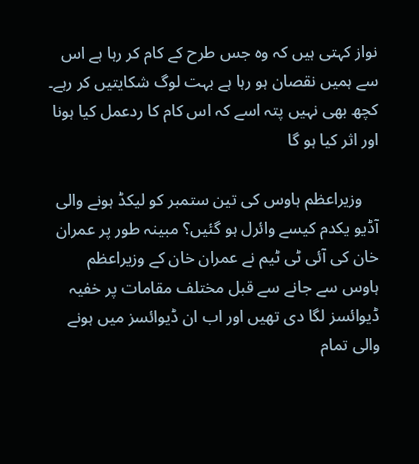نواز کہتی ہیں کہ وہ جس طرح کے کام کر رہا ہے اس سے ہمیں نقصان ہو رہا ہے بہت لوگ شکایتیں کر رہے۔ کچھ بھی نہیں پتہ اسے کہ اس کام کا ردعمل کیا ہونا اور اثر کیا ہو گا

    وزیراعظم ہاوس کی تین ستمبر کو لیکڈ ہونے والی آڈیو یکدم کیسے وائرل ہو گئیں؟ مبینہ طور پر عمران خان کی آئی ٹی ٹیم نے عمران خان کے وزیراعظم ہاوس سے جانے سے قبل مختلف مقامات پر خفیہ ڈیوائسز لگا دی تھیں اور اب ان ڈیوائسز میں ہونے والی تمام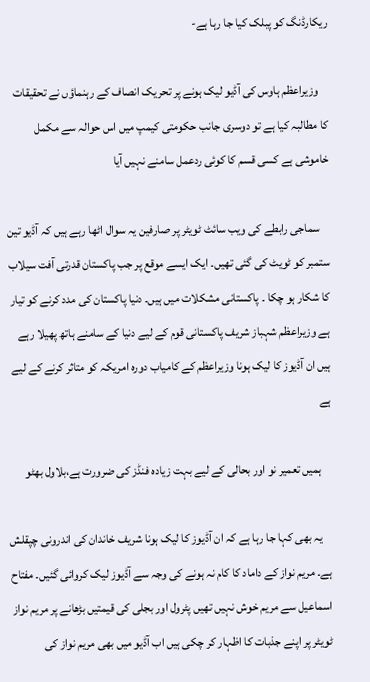ریکارڈنگ کو پبلک کیا جا رہا ہے-

    وزیراعظم ہاوس کی آڈیو لیک ہونے پر تحریک انصاف کے رہنماؤں نے تحقیقات کا مطالبہ کیا ہے تو دوسری جانب حکومتی کیمپ میں اس حوالہ سے مکمل خاموشی ہے کسی قسم کا کوئی ردعمل سامنے نہیں آیا

    سماجی رابطے کی ویب سائٹ ٹویٹر پر صارفین یہ سوال اٹھا رہے ہیں کہ آڈیو تین ستمبر کو ٹویٹ کی گئی تھیں۔ ایک ایسے موقع پر جب پاکستان قدرتی آفت سیلاب کا شکار ہو چکا ۔ پاکستانی مشکلات میں ہیں۔ دنیا پاکستان کی مدد کرنے کو تیار ہے وزیراعظم شہباز شریف پاکستانی قوم کے لیے دنیا کے سامنے ہاتھ پھیلا رہے ہیں ان آڈیوز کا لیک ہونا وزیراعظم کے کامیاب دورہ امریکہ کو متاثر کرنے کے لیے ہے

    ہمیں تعمیر نو اور بحالی کے لیے بہت زیادہ فنڈز کی ضرورت ہے،بلاول بھٹو

    یہ بھی کہا جا رہا ہے کہ ان آڈیوز کا لیک ہونا شریف خاندان کی اندرونی چپقلش ہے۔ مریم نواز کے داماد کا کام نہ ہونے کی وجہ سے آڈیوز لیک کروائی گئیں۔ مفتاح اسماعیل سے مریم خوش نہیں تھیں پٹرول اور بجلی کی قیمتیں بڑھانے پر مریم نواز ٹویٹر پر اپنے جذبات کا اظہار کر چکی ہیں اب آڈیو میں بھی مریم نواز کی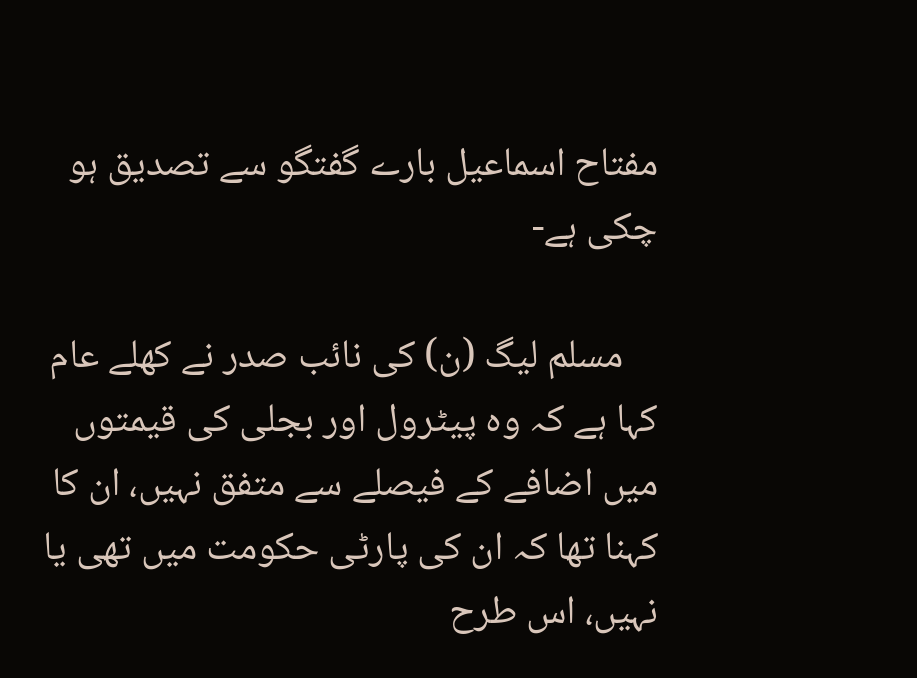مفتاح اسماعیل بارے گفتگو سے تصدیق ہو چکی ہے-

    مسلم لیگ (ن) کی نائب صدر نے کھلے عام کہا ہے کہ وہ پیٹرول اور بجلی کی قیمتوں میں اضافے کے فیصلے سے متفق نہیں، ان کا کہنا تھا کہ ان کی پارٹی حکومت میں تھی یا نہیں، اس طرح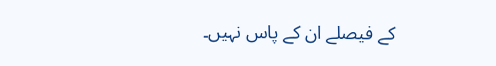کے فیصلے ان کے پاس نہیں۔